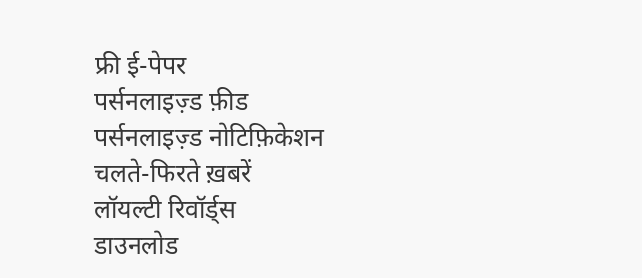फ्री ई-पेपर
पर्सनलाइज़्ड फ़ीड
पर्सनलाइज़्ड नोटिफ़िकेशन
चलते-फिरते ख़बरें
लॉयल्टी रिवॉर्ड्स
डाउनलोड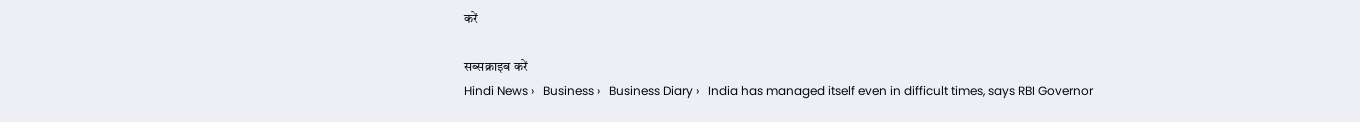करें

सब्सक्राइब करें
Hindi News ›   Business ›   Business Diary ›   India has managed itself even in difficult times, says RBI Governor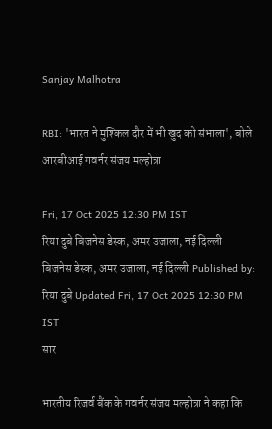Sanjay Malhotra

RBI: 'भारत ने मुश्किल दौर में भी खुद को संभाला', बोले आरबीआई गवर्नर संजय मल्होत्रा

Fri, 17 Oct 2025 12:30 PM IST
रिया दुबे बिजनेस डेस्क, अमर उजाला, नई दिल्ली
बिजनेस डेस्क, अमर उजाला, नई दिल्ली Published by: रिया दुबे Updated Fri, 17 Oct 2025 12:30 PM IST
सार

भारतीय रिजर्व बैंक के गवर्नर संजय मल्होत्रा ने कहा कि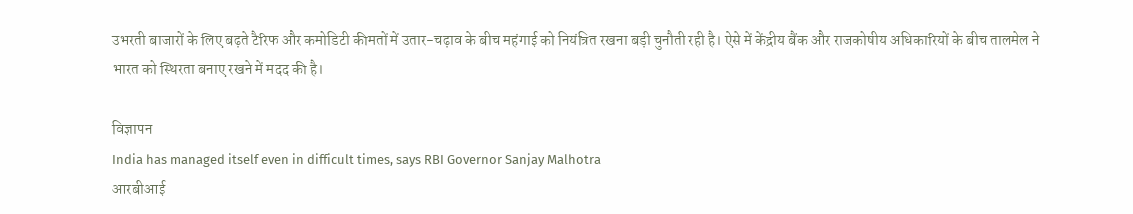उभरती बाजारों के लिए बढ़ते टैरिफ और कमोडिटी कीमतों में उतार-चढ़ाव के बीच महंगाई को नियंत्रित रखना बड़ी चुनौती रही है। ऐसे में केंद्रीय बैंक और राजकोषीय अधिकारियों के बीच तालमेल ने भारत को स्थिरता बनाए रखने में मदद की है।

विज्ञापन
India has managed itself even in difficult times, says RBI Governor Sanjay Malhotra
आरबीआई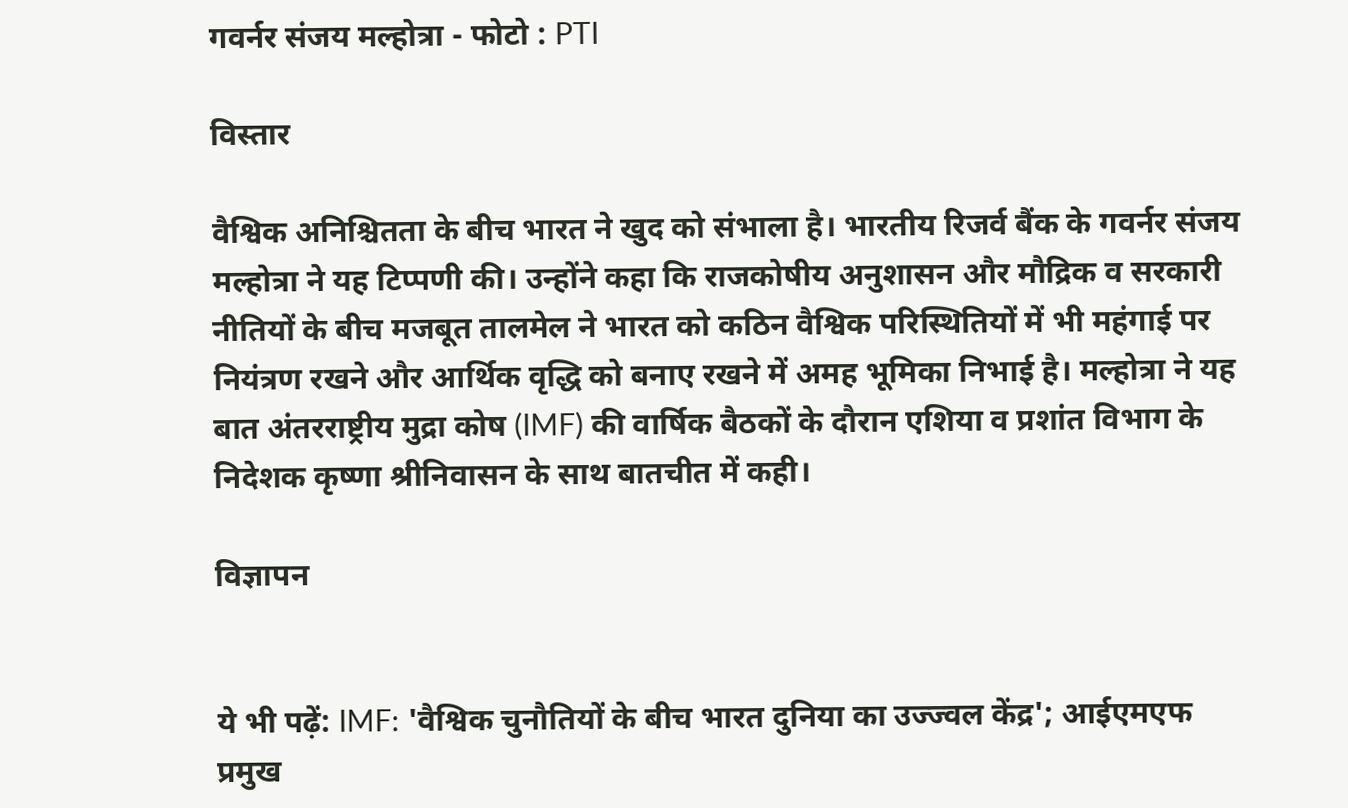गवर्नर संजय मल्होत्रा - फोटो : PTI

विस्तार

वैश्विक अनिश्चितता के बीच भारत ने खुद को संभाला है। भारतीय रिजर्व बैंक के गवर्नर संजय मल्होत्रा ने यह टिप्पणी की। उन्होंने कहा कि राजकोषीय अनुशासन और मौद्रिक व सरकारी नीतियों के बीच मजबूत तालमेल ने भारत को कठिन वैश्विक परिस्थितियों में भी महंगाई पर नियंत्रण रखने और आर्थिक वृद्धि को बनाए रखने में अमह भूमिका निभाई है। मल्होत्रा ने यह बात अंतरराष्ट्रीय मुद्रा कोष (IMF) की वार्षिक बैठकों के दौरान एशिया व प्रशांत विभाग के निदेशक कृष्णा श्रीनिवासन के साथ बातचीत में कही।

विज्ञापन


ये भी पढ़ें: IMF: 'वैश्विक चुनौतियों के बीच भारत दुनिया का उज्ज्वल केंद्र'; आईएमएफ प्रमुख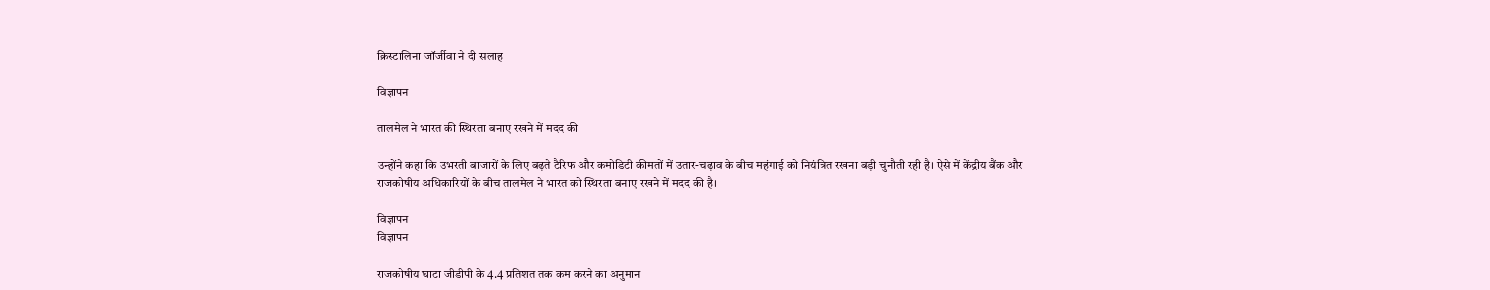क्रिस्टालिना जॉर्जीवा ने दी सलाह

विज्ञापन

तालमेल ने भारत की स्थिरता बनाए रखने में मदद की

उन्होंने कहा कि उभरती बाजारों के लिए बढ़ते टैरिफ और कमोडिटी कीमतों में उतार-चढ़ाव के बीच महंगाई को नियंत्रित रखना बड़ी चुनौती रही है। ऐसे में केंद्रीय बैंक और राजकोषीय अधिकारियों के बीच तालमेल ने भारत को स्थिरता बनाए रखने में मदद की है।

विज्ञापन
विज्ञापन

राजकोषीय घाटा जीडीपी के 4.4 प्रतिशत तक कम करने का अनुमान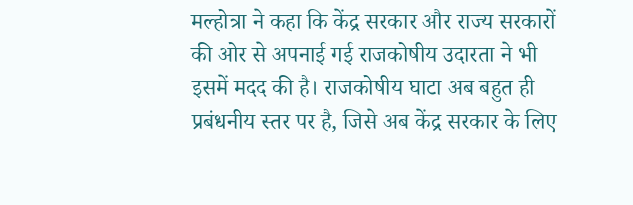मल्होत्रा ने कहा कि केंद्र सरकार और राज्य सरकारों की ओर से अपनाई गई राजकोषीय उदारता ने भी इसमें मदद की है। राजकोषीय घाटा अब बहुत ही प्रबंधनीय स्तर पर है, जिसे अब केंद्र सरकार के लिए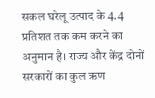सकल घरेलू उत्पाद के 4.4 प्रतिशत तक कम करने का अनुमान है। राज्य और केंद्र दोनों सरकारों का कुल ऋण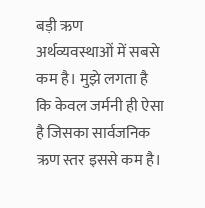बड़ी ऋण अर्थव्यवस्थाओं में सबसे कम है। मुझे लगता है कि केवल जर्मनी ही ऐसा है जिसका सार्वजनिक ऋण स्तर इससे कम है।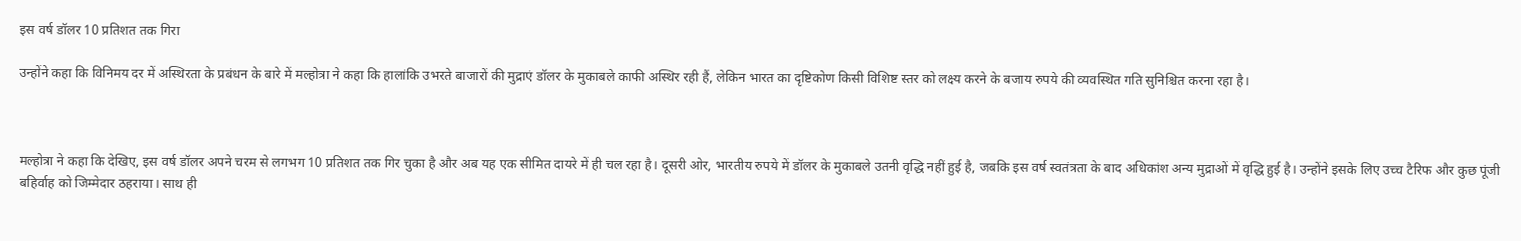इस वर्ष डॉलर 10 प्रतिशत तक गिरा

उन्होंने कहा कि विनिमय दर में अस्थिरता के प्रबंधन के बारे में मल्होत्रा ने कहा कि हालांकि उभरते बाजारों की मुद्राएं डॉलर के मुकाबले काफी अस्थिर रही हैं, लेकिन भारत का दृष्टिकोण किसी विशिष्ट स्तर को लक्ष्य करने के बजाय रुपये की व्यवस्थित गति सुनिश्चित करना रहा है।



मल्होत्रा ने कहा कि देखिए, इस वर्ष डॉलर अपने चरम से लगभग 10 प्रतिशत तक गिर चुका है और अब यह एक सीमित दायरे में ही चल रहा है। दूसरी ओर, भारतीय रुपये में डॉलर के मुकाबले उतनी वृद्धि नहीं हुई है, जबकि इस वर्ष स्वतंत्रता के बाद अधिकांश अन्य मुद्राओं में वृद्धि हुई है। उन्होंने इसके लिए उच्च टैरिफ और कुछ पूंजी बहिर्वाह को जिम्मेदार ठहराया। साथ ही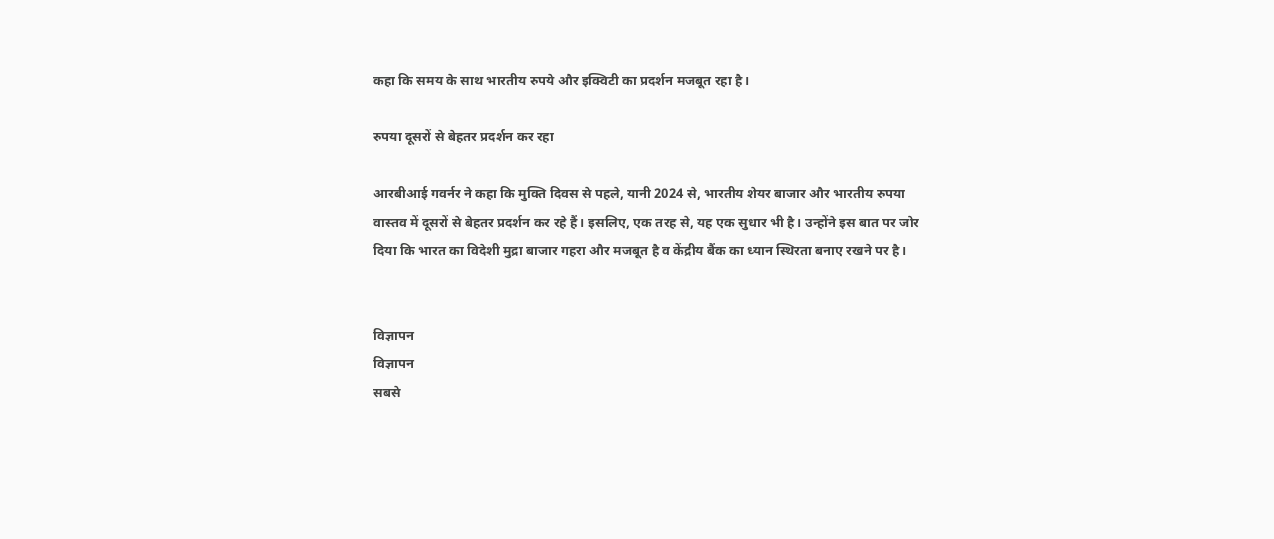कहा कि समय के साथ भारतीय रुपये और इक्विटी का प्रदर्शन मजबूत रहा है।

रुपया दूसरों से बेहतर प्रदर्शन कर रहा

आरबीआई गवर्नर ने कहा कि मुक्ति दिवस से पहले, यानी 2024 से, भारतीय शेयर बाजार और भारतीय रुपया वास्तव में दूसरों से बेहतर प्रदर्शन कर रहे हैं। इसलिए, एक तरह से, यह एक सुधार भी है। उन्होंने इस बात पर जोर दिया कि भारत का विदेशी मुद्रा बाजार गहरा और मजबूत है व केंद्रीय बैंक का ध्यान स्थिरता बनाए रखने पर है।


विज्ञापन
विज्ञापन
सबसे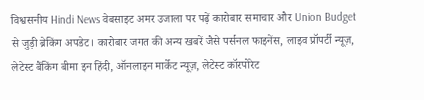विश्वसनीय Hindi News वेबसाइट अमर उजाला पर पढ़ें कारोबार समाचार और Union Budget से जुड़ी ब्रेकिंग अपडेट। कारोबार जगत की अन्य खबरें जैसे पर्सनल फाइनेंस, लाइव प्रॉपर्टी न्यूज़, लेटेस्ट बैंकिंग बीमा इन हिंदी, ऑनलाइन मार्केट न्यूज़, लेटेस्ट कॉरपोरेट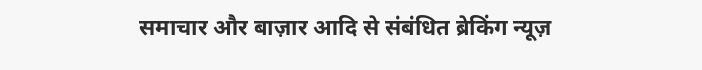समाचार और बाज़ार आदि से संबंधित ब्रेकिंग न्यूज़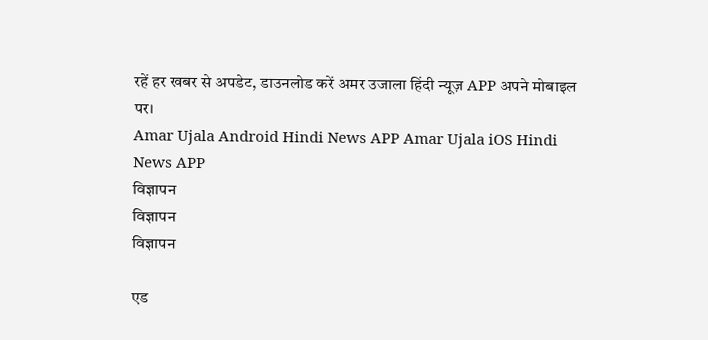रहें हर खबर से अपडेट, डाउनलोड करें अमर उजाला हिंदी न्यूज़ APP अपने मोबाइल पर।
Amar Ujala Android Hindi News APP Amar Ujala iOS Hindi News APP
विज्ञापन
विज्ञापन
विज्ञापन

एड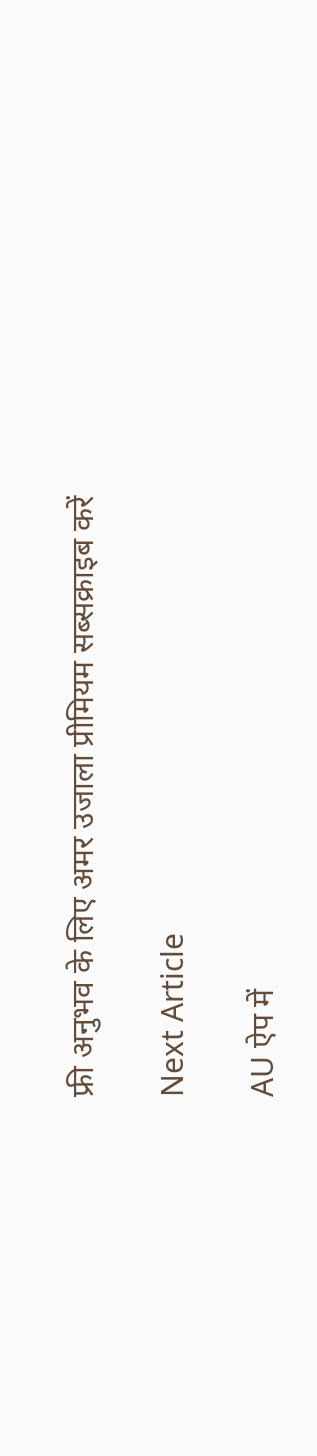फ्री अनुभव के लिए अमर उजाला प्रीमियम सब्सक्राइब करें

Next Article

AU ऐप में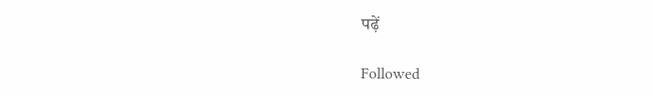पढ़ें

Followed